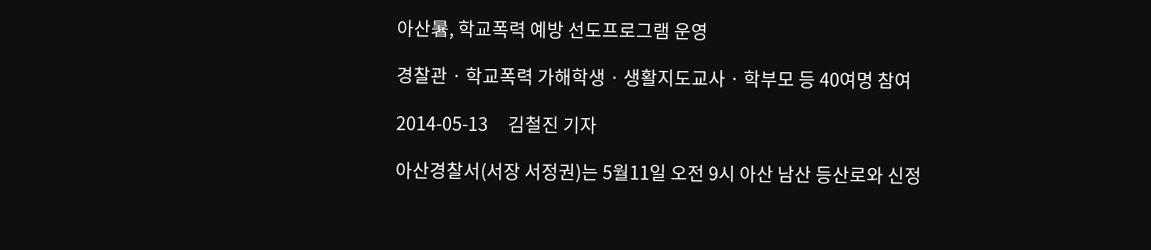아산暑, 학교폭력 예방 선도프로그램 운영

경찰관 · 학교폭력 가해학생 · 생활지도교사 · 학부모 등 40여명 참여

2014-05-13     김철진 기자

아산경찰서(서장 서정권)는 5월11일 오전 9시 아산 남산 등산로와 신정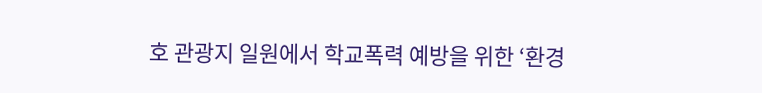호 관광지 일원에서 학교폭력 예방을 위한 ‘환경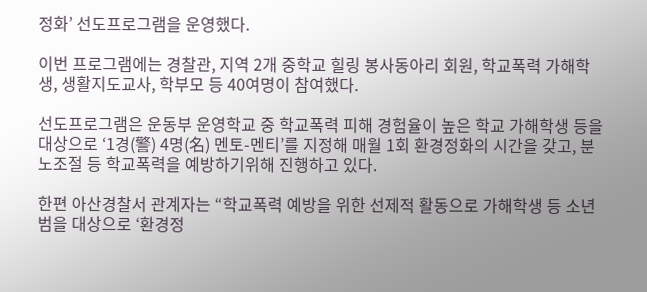정화’ 선도프로그램을 운영했다.

이번 프로그램에는 경찰관, 지역 2개 중학교 힐링 봉사동아리 회원, 학교폭력 가해학생, 생활지도교사, 학부모 등 40여명이 참여했다.

선도프로그램은 운동부 운영학교 중 학교폭력 피해 경험율이 높은 학교 가해학생 등을 대상으로 ‘1경(警) 4명(名) 멘토-멘티’를 지정해 매월 1회 환경정화의 시간을 갖고, 분노조절 등 학교폭력을 예방하기위해 진행하고 있다.

한편 아산경찰서 관계자는 “학교폭력 예방을 위한 선제적 활동으로 가해학생 등 소년범을 대상으로 ‘환경정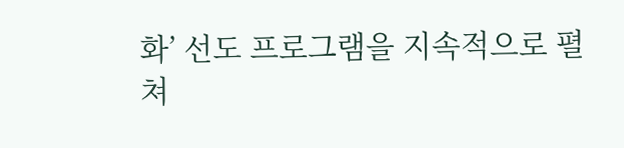화’ 선도 프로그램을 지속적으로 펼쳐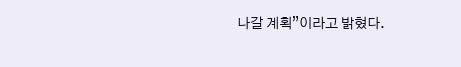나갈 계획”이라고 밝혔다.